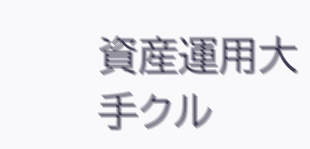資産運用大手クル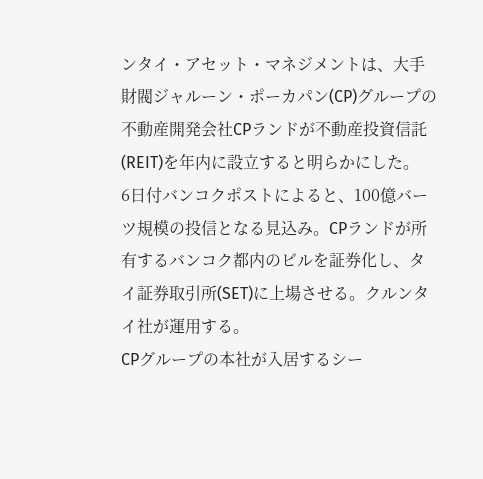ンタイ・アセット・マネジメントは、大手財閥ジャルーン・ポーカパン(CP)グループの不動産開発会社CPランドが不動産投資信託(REIT)を年内に設立すると明らかにした。
6日付バンコクポストによると、100億バーツ規模の投信となる見込み。CPランドが所有するバンコク都内のビルを証券化し、タイ証券取引所(SET)に上場させる。クルンタイ社が運用する。
CPグループの本社が入居するシー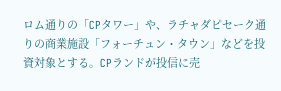ロム通りの「CPタワー」や、ラチャダピセーク通りの商業施設「フォーチュン・タウン」などを投資対象とする。CPランドが投信に売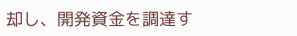却し、開発資金を調達す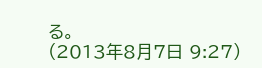る。
(2013年8月7日 9:27)